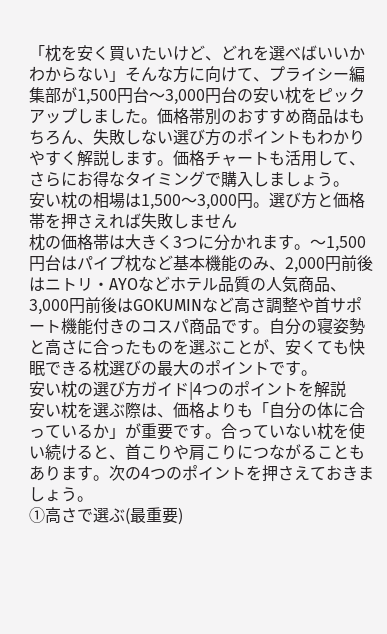「枕を安く買いたいけど、どれを選べばいいかわからない」そんな方に向けて、プライシー編集部が1,500円台〜3,000円台の安い枕をピックアップしました。価格帯別のおすすめ商品はもちろん、失敗しない選び方のポイントもわかりやすく解説します。価格チャートも活用して、さらにお得なタイミングで購入しましょう。
安い枕の相場は1,500〜3,000円。選び方と価格帯を押さえれば失敗しません
枕の価格帯は大きく3つに分かれます。〜1,500円台はパイプ枕など基本機能のみ、2,000円前後はニトリ・AYOなどホテル品質の人気商品、3,000円前後はGOKUMINなど高さ調整や首サポート機能付きのコスパ商品です。自分の寝姿勢と高さに合ったものを選ぶことが、安くても快眠できる枕選びの最大のポイントです。
安い枕の選び方ガイド|4つのポイントを解説
安い枕を選ぶ際は、価格よりも「自分の体に合っているか」が重要です。合っていない枕を使い続けると、首こりや肩こりにつながることもあります。次の4つのポイントを押さえておきましょう。
①高さで選ぶ(最重要)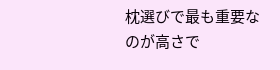枕選びで最も重要なのが高さで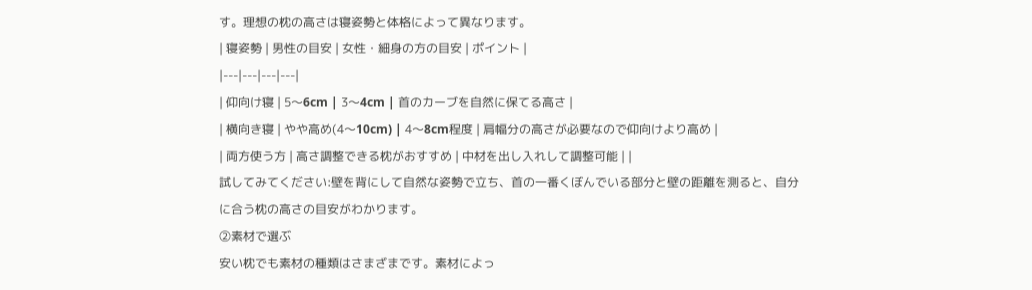す。理想の枕の高さは寝姿勢と体格によって異なります。
| 寝姿勢 | 男性の目安 | 女性・細身の方の目安 | ポイント |
|---|---|---|---|
| 仰向け寝 | 5〜6cm | 3〜4cm | 首のカーブを自然に保てる高さ |
| 横向き寝 | やや高め(4〜10cm) | 4〜8cm程度 | 肩幅分の高さが必要なので仰向けより高め |
| 両方使う方 | 高さ調整できる枕がおすすめ | 中材を出し入れして調整可能 | |
試してみてください:壁を背にして自然な姿勢で立ち、首の一番くぼんでいる部分と壁の距離を測ると、自分に合う枕の高さの目安がわかります。
②素材で選ぶ
安い枕でも素材の種類はさまざまです。素材によっ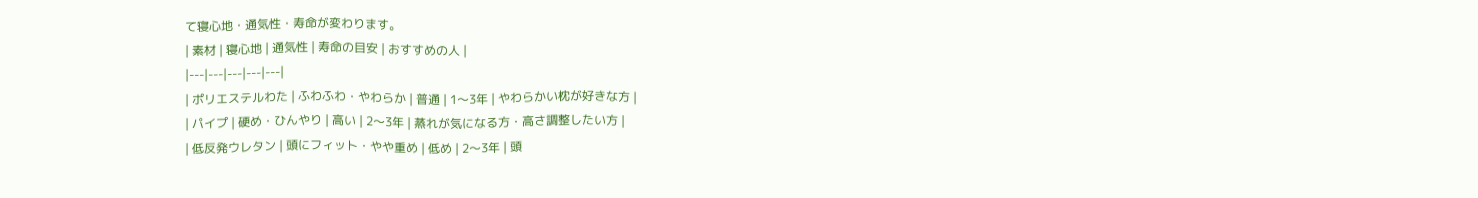て寝心地・通気性・寿命が変わります。
| 素材 | 寝心地 | 通気性 | 寿命の目安 | おすすめの人 |
|---|---|---|---|---|
| ポリエステルわた | ふわふわ・やわらか | 普通 | 1〜3年 | やわらかい枕が好きな方 |
| パイプ | 硬め・ひんやり | 高い | 2〜3年 | 蒸れが気になる方・高さ調整したい方 |
| 低反発ウレタン | 頭にフィット・やや重め | 低め | 2〜3年 | 頭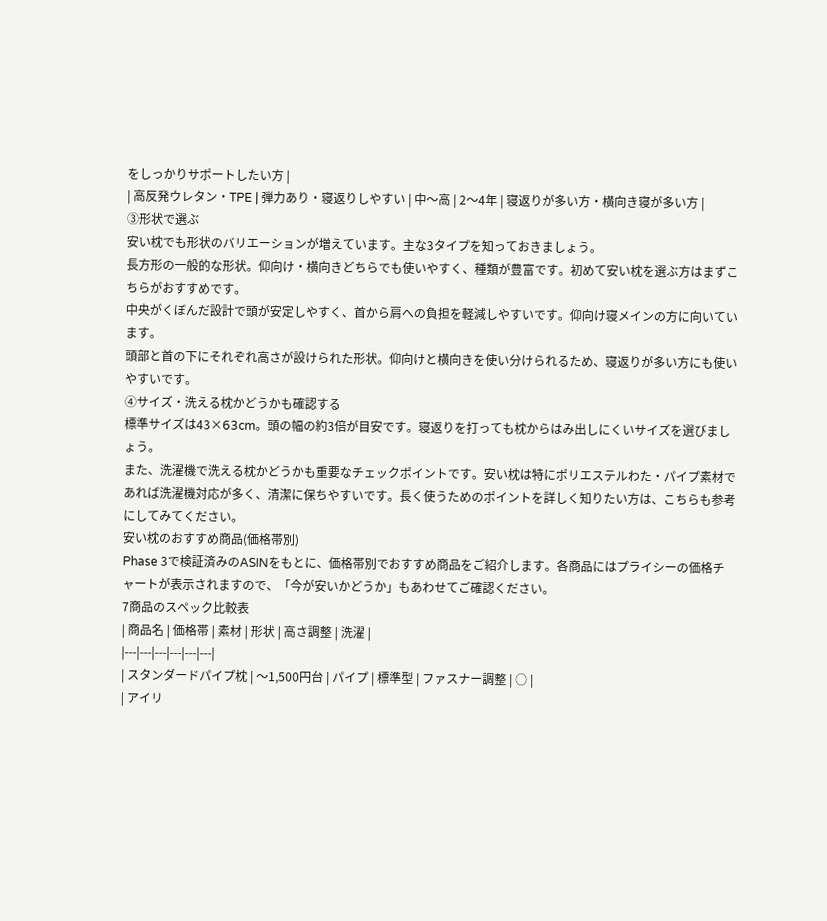をしっかりサポートしたい方 |
| 高反発ウレタン・TPE | 弾力あり・寝返りしやすい | 中〜高 | 2〜4年 | 寝返りが多い方・横向き寝が多い方 |
③形状で選ぶ
安い枕でも形状のバリエーションが増えています。主な3タイプを知っておきましょう。
長方形の一般的な形状。仰向け・横向きどちらでも使いやすく、種類が豊富です。初めて安い枕を選ぶ方はまずこちらがおすすめです。
中央がくぼんだ設計で頭が安定しやすく、首から肩への負担を軽減しやすいです。仰向け寝メインの方に向いています。
頭部と首の下にそれぞれ高さが設けられた形状。仰向けと横向きを使い分けられるため、寝返りが多い方にも使いやすいです。
④サイズ・洗える枕かどうかも確認する
標準サイズは43×63cm。頭の幅の約3倍が目安です。寝返りを打っても枕からはみ出しにくいサイズを選びましょう。
また、洗濯機で洗える枕かどうかも重要なチェックポイントです。安い枕は特にポリエステルわた・パイプ素材であれば洗濯機対応が多く、清潔に保ちやすいです。長く使うためのポイントを詳しく知りたい方は、こちらも参考にしてみてください。
安い枕のおすすめ商品(価格帯別)
Phase 3で検証済みのASINをもとに、価格帯別でおすすめ商品をご紹介します。各商品にはプライシーの価格チャートが表示されますので、「今が安いかどうか」もあわせてご確認ください。
7商品のスペック比較表
| 商品名 | 価格帯 | 素材 | 形状 | 高さ調整 | 洗濯 |
|---|---|---|---|---|---|
| スタンダードパイプ枕 | 〜1,500円台 | パイプ | 標準型 | ファスナー調整 | ○ |
| アイリ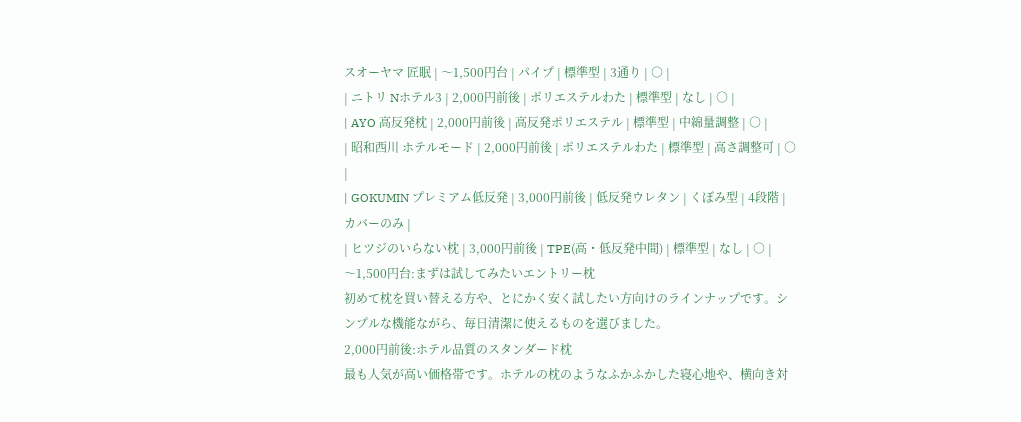スオーヤマ 匠眠 | 〜1,500円台 | パイプ | 標準型 | 3通り | ○ |
| ニトリ Nホテル3 | 2,000円前後 | ポリエステルわた | 標準型 | なし | ○ |
| AYO 高反発枕 | 2,000円前後 | 高反発ポリエステル | 標準型 | 中綿量調整 | ○ |
| 昭和西川 ホテルモード | 2,000円前後 | ポリエステルわた | 標準型 | 高さ調整可 | ○ |
| GOKUMIN プレミアム低反発 | 3,000円前後 | 低反発ウレタン | くぼみ型 | 4段階 | カバーのみ |
| ヒツジのいらない枕 | 3,000円前後 | TPE(高・低反発中間) | 標準型 | なし | ○ |
〜1,500円台:まずは試してみたいエントリー枕
初めて枕を買い替える方や、とにかく安く試したい方向けのラインナップです。シンプルな機能ながら、毎日清潔に使えるものを選びました。
2,000円前後:ホテル品質のスタンダード枕
最も人気が高い価格帯です。ホテルの枕のようなふかふかした寝心地や、横向き対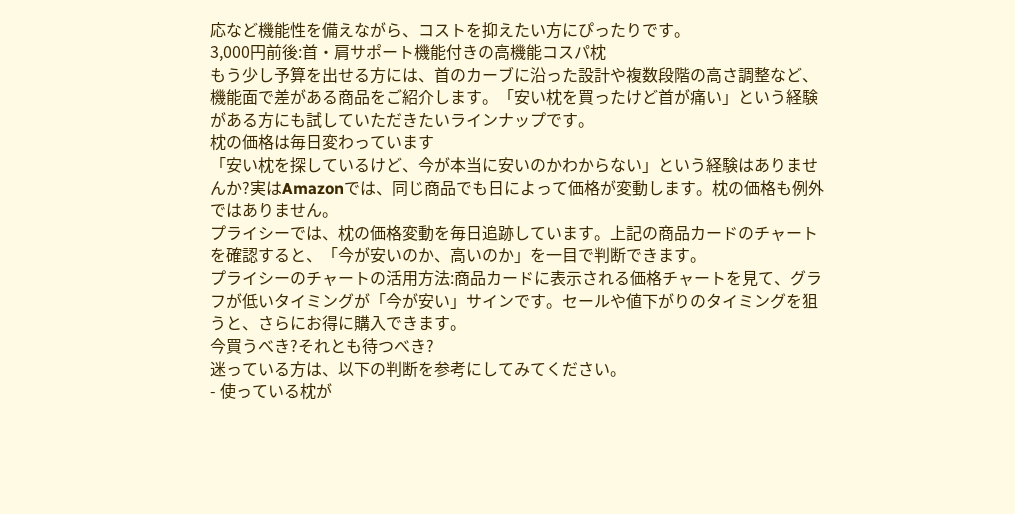応など機能性を備えながら、コストを抑えたい方にぴったりです。
3,000円前後:首・肩サポート機能付きの高機能コスパ枕
もう少し予算を出せる方には、首のカーブに沿った設計や複数段階の高さ調整など、機能面で差がある商品をご紹介します。「安い枕を買ったけど首が痛い」という経験がある方にも試していただきたいラインナップです。
枕の価格は毎日変わっています
「安い枕を探しているけど、今が本当に安いのかわからない」という経験はありませんか?実はAmazonでは、同じ商品でも日によって価格が変動します。枕の価格も例外ではありません。
プライシーでは、枕の価格変動を毎日追跡しています。上記の商品カードのチャートを確認すると、「今が安いのか、高いのか」を一目で判断できます。
プライシーのチャートの活用方法:商品カードに表示される価格チャートを見て、グラフが低いタイミングが「今が安い」サインです。セールや値下がりのタイミングを狙うと、さらにお得に購入できます。
今買うべき?それとも待つべき?
迷っている方は、以下の判断を参考にしてみてください。
- 使っている枕が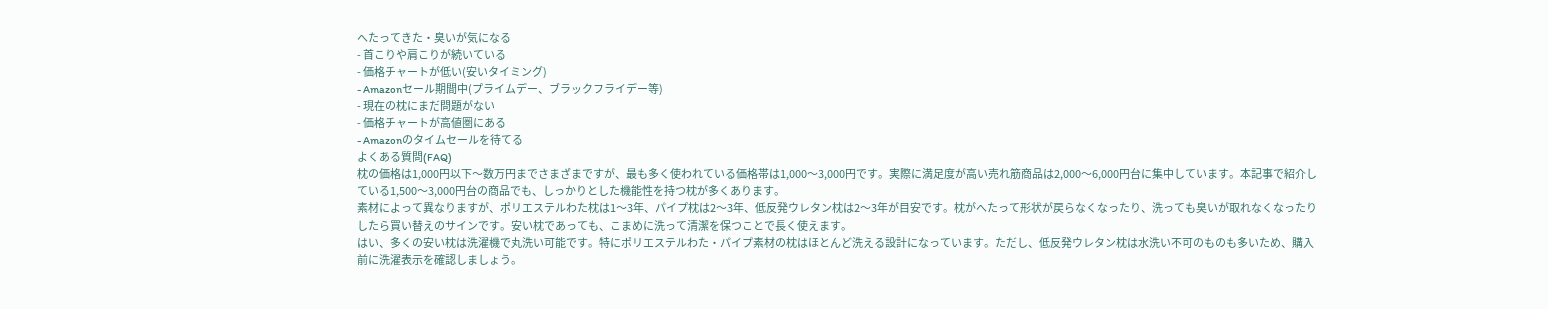へたってきた・臭いが気になる
- 首こりや肩こりが続いている
- 価格チャートが低い(安いタイミング)
- Amazonセール期間中(プライムデー、ブラックフライデー等)
- 現在の枕にまだ問題がない
- 価格チャートが高値圏にある
- Amazonのタイムセールを待てる
よくある質問(FAQ)
枕の価格は1,000円以下〜数万円までさまざまですが、最も多く使われている価格帯は1,000〜3,000円です。実際に満足度が高い売れ筋商品は2,000〜6,000円台に集中しています。本記事で紹介している1,500〜3,000円台の商品でも、しっかりとした機能性を持つ枕が多くあります。
素材によって異なりますが、ポリエステルわた枕は1〜3年、パイプ枕は2〜3年、低反発ウレタン枕は2〜3年が目安です。枕がへたって形状が戻らなくなったり、洗っても臭いが取れなくなったりしたら買い替えのサインです。安い枕であっても、こまめに洗って清潔を保つことで長く使えます。
はい、多くの安い枕は洗濯機で丸洗い可能です。特にポリエステルわた・パイプ素材の枕はほとんど洗える設計になっています。ただし、低反発ウレタン枕は水洗い不可のものも多いため、購入前に洗濯表示を確認しましょう。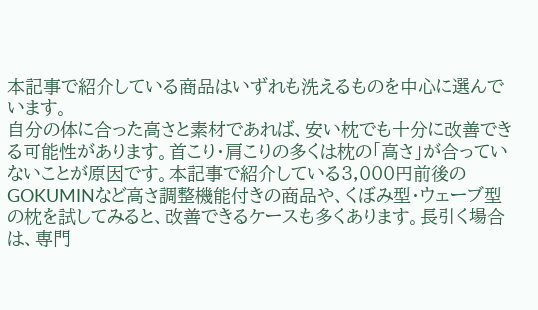本記事で紹介している商品はいずれも洗えるものを中心に選んでいます。
自分の体に合った高さと素材であれば、安い枕でも十分に改善できる可能性があります。首こり・肩こりの多くは枕の「高さ」が合っていないことが原因です。本記事で紹介している3,000円前後のGOKUMINなど高さ調整機能付きの商品や、くぼみ型・ウェーブ型の枕を試してみると、改善できるケースも多くあります。長引く場合は、専門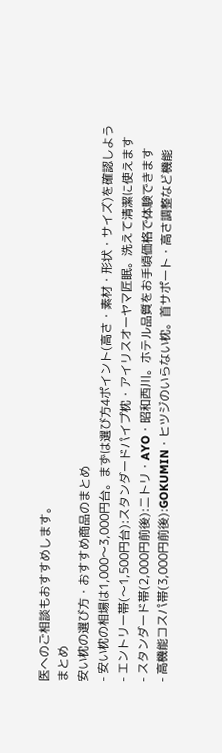医へのご相談もおすすめします。
まとめ
安い枕の選び方・おすすめ商品のまとめ
- 安い枕の相場は1,000〜3,000円台。まずは選び方4ポイント(高さ・素材・形状・サイズ)を確認しよう
- エントリー帯(〜1,500円台):スタンダードパイプ枕・アイリスオーヤマ匠眠。洗えて清潔に使えます
- スタンダード帯(2,000円前後):ニトリ・AYO・昭和西川。ホテル品質をお手頃価格で体験できます
- 高機能コスパ帯(3,000円前後):GOKUMIN・ヒツジのいらない枕。首サポート・高さ調整など機能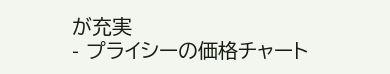が充実
- プライシーの価格チャート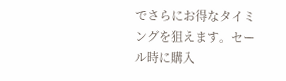でさらにお得なタイミングを狙えます。セール時に購入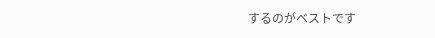するのがベストです